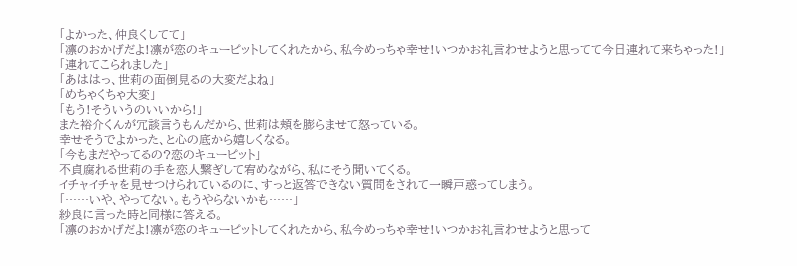「よかった、仲良くしてて」
「凛のおかげだよ!凛が恋のキューピットしてくれたから、私今めっちゃ幸せ!いつかお礼言わせようと思ってて今日連れて来ちゃった!」
「連れてこられました」
「あははっ、世莉の面倒見るの大変だよね」
「めちゃくちゃ大変」
「もう!そういうのいいから!」
また裕介くんが冗談言うもんだから、世莉は頬を膨らませて怒っている。
幸せそうでよかった、と心の底から嬉しくなる。
「今もまだやってるの?恋のキューピット」
不貞腐れる世莉の手を恋人繋ぎして宥めながら、私にそう聞いてくる。
イチャイチャを見せつけられているのに、すっと返答できない質問をされて一瞬戸惑ってしまう。
「……いや、やってない。もうやらないかも……」
紗良に言った時と同様に答える。
「凛のおかげだよ!凛が恋のキューピットしてくれたから、私今めっちゃ幸せ!いつかお礼言わせようと思って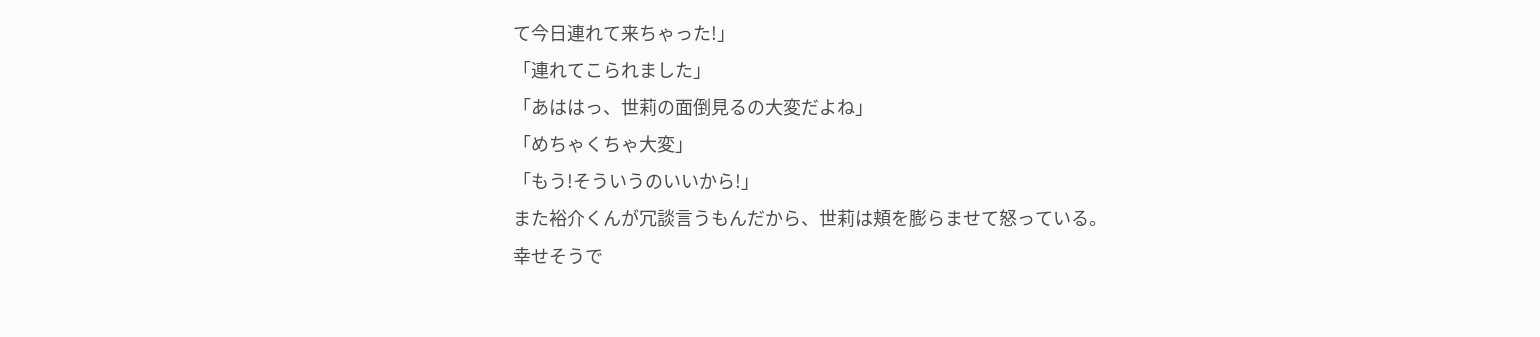て今日連れて来ちゃった!」
「連れてこられました」
「あははっ、世莉の面倒見るの大変だよね」
「めちゃくちゃ大変」
「もう!そういうのいいから!」
また裕介くんが冗談言うもんだから、世莉は頬を膨らませて怒っている。
幸せそうで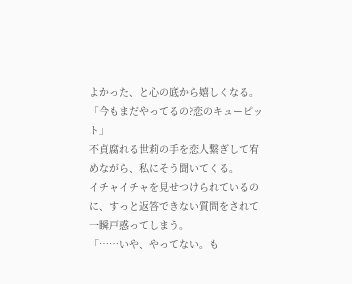よかった、と心の底から嬉しくなる。
「今もまだやってるの?恋のキューピット」
不貞腐れる世莉の手を恋人繋ぎして宥めながら、私にそう聞いてくる。
イチャイチャを見せつけられているのに、すっと返答できない質問をされて一瞬戸惑ってしまう。
「……いや、やってない。も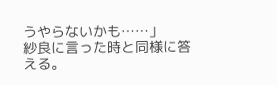うやらないかも……」
紗良に言った時と同様に答える。